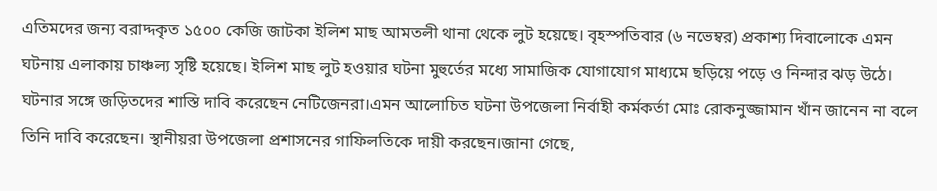এতিমদের জন্য বরাদ্দকৃত ১৫০০ কেজি জাটকা ইলিশ মাছ আমতলী থানা থেকে লুট হয়েছে। বৃহস্পতিবার (৬ নভেম্বর) প্রকাশ্য দিবালোকে এমন ঘটনায় এলাকায় চাঞ্চল্য সৃষ্টি হয়েছে। ইলিশ মাছ লুট হওয়ার ঘটনা মুহুর্তের মধ্যে সামাজিক যোগাযোগ মাধ্যমে ছড়িয়ে পড়ে ও নিন্দার ঝড় উঠে। ঘটনার সঙ্গে জড়িতদের শাস্তি দাবি করেছেন নেটিজেনরা।এমন আলোচিত ঘটনা উপজেলা নির্বাহী কর্মকর্তা মোঃ রোকনুজ্জামান খাঁন জানেন না বলে তিনি দাবি করেছেন। স্থানীয়রা উপজেলা প্রশাসনের গাফিলতিকে দায়ী করছেন।জানা গেছে,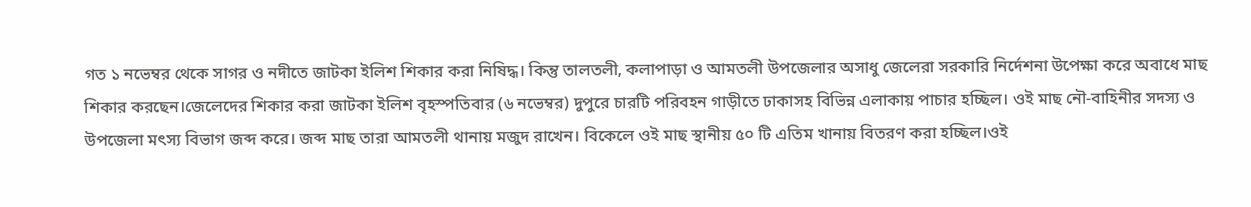গত ১ নভেম্বর থেকে সাগর ও নদীতে জাটকা ইলিশ শিকার করা নিষিদ্ধ। কিন্তু তালতলী, কলাপাড়া ও আমতলী উপজেলার অসাধু জেলেরা সরকারি নির্দেশনা উপেক্ষা করে অবাধে মাছ শিকার করছেন।জেলেদের শিকার করা জাটকা ইলিশ বৃহস্পতিবার (৬ নভেম্বর) দুপুরে চারটি পরিবহন গাড়ীতে ঢাকাসহ বিভিন্ন এলাকায় পাচার হচ্ছিল। ওই মাছ নৌ-বাহিনীর সদস্য ও উপজেলা মৎস্য বিভাগ জব্দ করে। জব্দ মাছ তারা আমতলী থানায় মজুদ রাখেন। বিকেলে ওই মাছ স্থানীয় ৫০ টি এতিম খানায় বিতরণ করা হচ্ছিল।ওই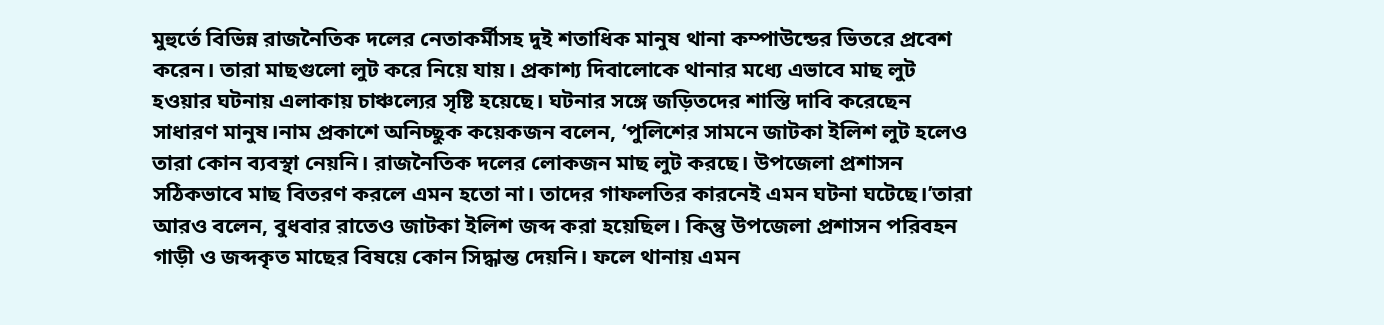মুহুর্তে বিভিন্ন রাজনৈতিক দলের নেতাকর্মীসহ দুই শতাধিক মানুষ থানা কম্পাউন্ডের ভিতরে প্রবেশ করেন। তারা মাছগুলো লুট করে নিয়ে যায়। প্রকাশ্য দিবালোকে থানার মধ্যে এভাবে মাছ লুট হওয়ার ঘটনায় এলাকায় চাঞ্চল্যের সৃষ্টি হয়েছে। ঘটনার সঙ্গে জড়িতদের শাস্তি দাবি করেছেন সাধারণ মানুষ।নাম প্রকাশে অনিচ্ছুক কয়েকজন বলেন, ‘পুলিশের সামনে জাটকা ইলিশ লুট হলেও তারা কোন ব্যবস্থা নেয়নি। রাজনৈতিক দলের লোকজন মাছ লুট করছে। উপজেলা প্রশাসন সঠিকভাবে মাছ বিতরণ করলে এমন হতো না। তাদের গাফলতির কারনেই এমন ঘটনা ঘটেছে।’তারা আরও বলেন, বুধবার রাতেও জাটকা ইলিশ জব্দ করা হয়েছিল। কিন্তু উপজেলা প্রশাসন পরিবহন গাড়ী ও জব্দকৃত মাছের বিষয়ে কোন সিদ্ধান্ত দেয়নি। ফলে থানায় এমন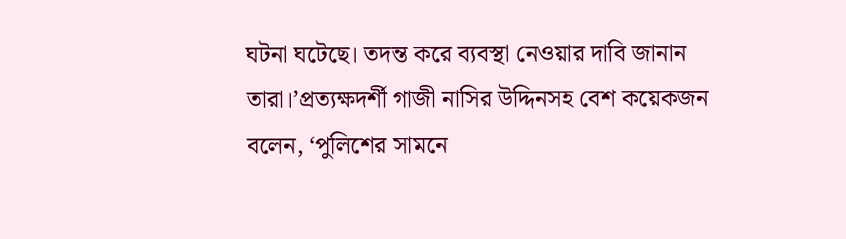ঘটনা ঘটেছে। তদন্ত করে ব্যবস্থা নেওয়ার দাবি জানান তারা।’প্রত্যক্ষদর্শী গাজী নাসির উদ্দিনসহ বেশ কয়েকজন বলেন, ‘পুলিশের সামনে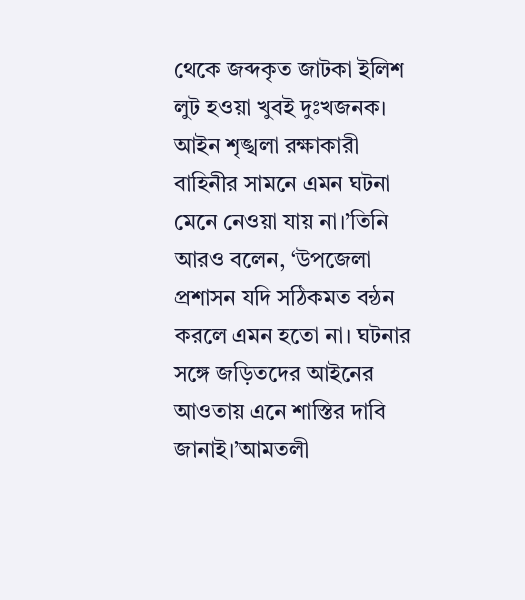থেকে জব্দকৃত জাটকা ইলিশ লুট হওয়া খুবই দুঃখজনক। আইন শৃঙ্খলা রক্ষাকারী বাহিনীর সামনে এমন ঘটনা মেনে নেওয়া যায় না।’তিনি আরও বলেন, ‘উপজেলা প্রশাসন যদি সঠিকমত বন্ঠন করলে এমন হতো না। ঘটনার সঙ্গে জড়িতদের আইনের আওতায় এনে শাস্তির দাবি জানাই।’আমতলী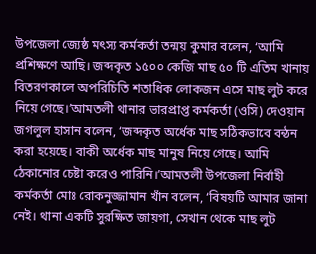উপজেলা জ্যেষ্ঠ মৎস্য কর্মকর্তা তন্ময় কুমার বলেন, ‘আমি প্রশিক্ষণে আছি। জব্দকৃত ১৫০০ কেজি মাছ ৫০ টি এতিম খানায় বিতরণকালে অপরিচিতি শতাধিক লোকজন এসে মাছ লুট করে নিয়ে গেছে।’আমতলী থানার ভারপ্রাপ্ত কর্মকর্তা (ওসি) দেওয়ান জগলুল হাসান বলেন, ‘জব্দকৃত অর্ধেক মাছ সঠিকভাবে বন্ঠন করা হয়েছে। বাকী অর্ধেক মাছ মানুষ নিয়ে গেছে। আমি ঠেকানোর চেষ্টা করেও পারিনি।’আমতলী উপজেলা নির্বাহী কর্মকর্তা মোঃ রোকনুজ্জামান খাঁন বলেন, ‘বিষয়টি আমার জানা নেই। থানা একটি সুরক্ষিত জায়গা, সেখান থেকে মাছ লুট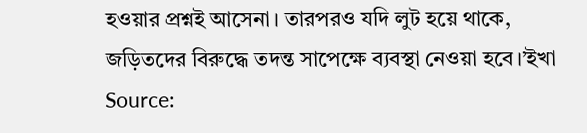হওয়ার প্রশ্নই আসেনা। তারপরও যদি লুট হয়ে থাকে, জড়িতদের বিরুদ্ধে তদন্ত সাপেক্ষে ব্যবস্থা নেওয়া হবে।’ইখা
Source: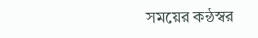সময়ের কন্ঠস্বর